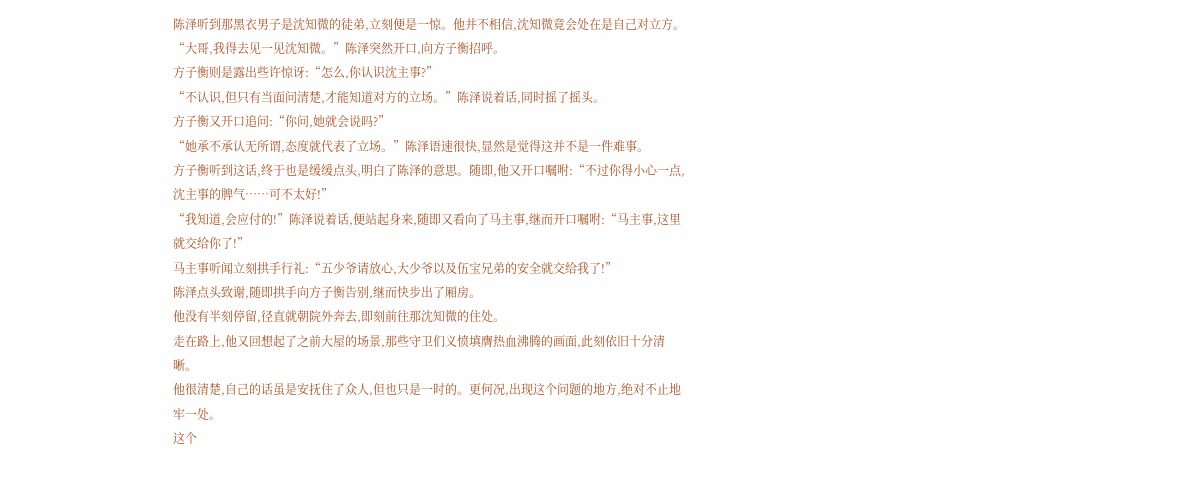陈泽听到那黑衣男子是沈知微的徒弟,立刻便是一惊。他并不相信,沈知微竟会处在是自己对立方。
“大哥,我得去见一见沈知微。”陈泽突然开口,向方子衡招呼。
方子衡则是露出些许惊讶:“怎么,你认识沈主事?”
“不认识,但只有当面问清楚,才能知道对方的立场。”陈泽说着话,同时摇了摇头。
方子衡又开口追问:“你问,她就会说吗?”
“她承不承认无所谓,态度就代表了立场。”陈泽语速很快,显然是觉得这并不是一件难事。
方子衡听到这话,终于也是缓缓点头,明白了陈泽的意思。随即,他又开口嘱咐:“不过你得小心一点,沈主事的脾气……可不太好!”
“我知道,会应付的!”陈泽说着话,便站起身来,随即又看向了马主事,继而开口嘱咐:“马主事,这里就交给你了!”
马主事听闻立刻拱手行礼:“五少爷请放心,大少爷以及伍宝兄弟的安全就交给我了!”
陈泽点头致谢,随即拱手向方子衡告别,继而快步出了厢房。
他没有半刻停留,径直就朝院外奔去,即刻前往那沈知微的住处。
走在路上,他又回想起了之前大屋的场景,那些守卫们义愤填膺热血沸腾的画面,此刻依旧十分清晰。
他很清楚,自己的话虽是安抚住了众人,但也只是一时的。更何况,出现这个问题的地方,绝对不止地牢一处。
这个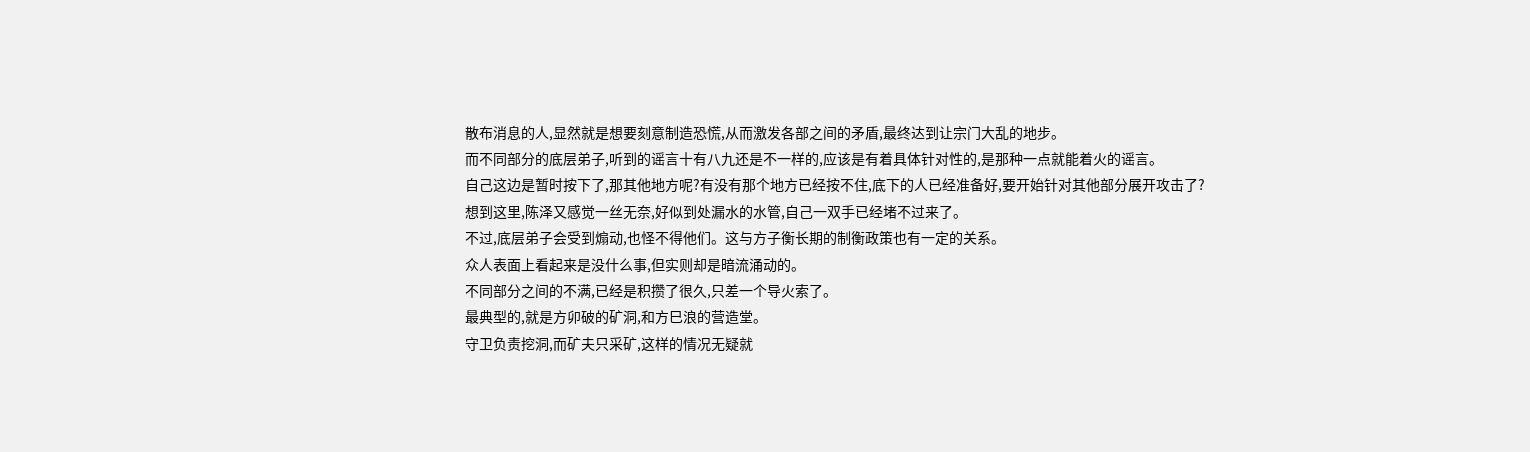散布消息的人,显然就是想要刻意制造恐慌,从而激发各部之间的矛盾,最终达到让宗门大乱的地步。
而不同部分的底层弟子,听到的谣言十有八九还是不一样的,应该是有着具体针对性的,是那种一点就能着火的谣言。
自己这边是暂时按下了,那其他地方呢?有没有那个地方已经按不住,底下的人已经准备好,要开始针对其他部分展开攻击了?
想到这里,陈泽又感觉一丝无奈,好似到处漏水的水管,自己一双手已经堵不过来了。
不过,底层弟子会受到煽动,也怪不得他们。这与方子衡长期的制衡政策也有一定的关系。
众人表面上看起来是没什么事,但实则却是暗流涌动的。
不同部分之间的不满,已经是积攒了很久,只差一个导火索了。
最典型的,就是方卯破的矿洞,和方巳浪的营造堂。
守卫负责挖洞,而矿夫只采矿,这样的情况无疑就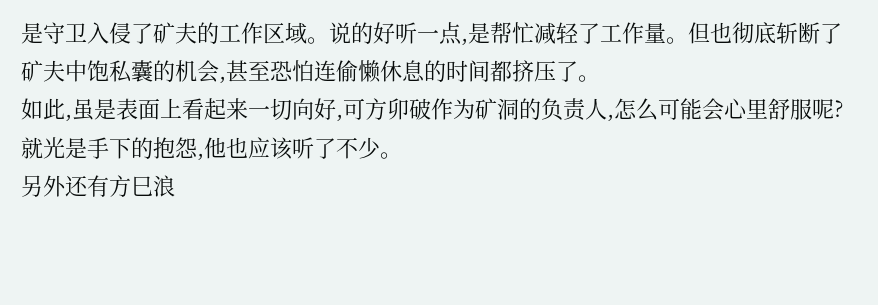是守卫入侵了矿夫的工作区域。说的好听一点,是帮忙减轻了工作量。但也彻底斩断了矿夫中饱私囊的机会,甚至恐怕连偷懒休息的时间都挤压了。
如此,虽是表面上看起来一切向好,可方卯破作为矿洞的负责人,怎么可能会心里舒服呢?就光是手下的抱怨,他也应该听了不少。
另外还有方巳浪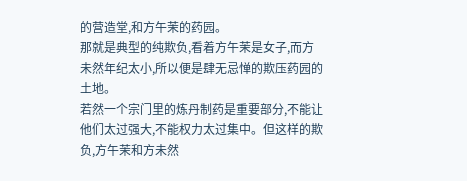的营造堂,和方午茉的药园。
那就是典型的纯欺负,看着方午茉是女子,而方未然年纪太小,所以便是肆无忌惮的欺压药园的土地。
若然一个宗门里的炼丹制药是重要部分,不能让他们太过强大,不能权力太过集中。但这样的欺负,方午茉和方未然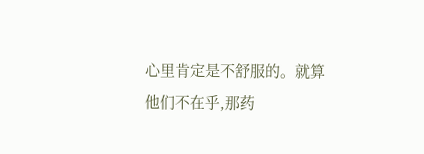心里肯定是不舒服的。就算他们不在乎,那药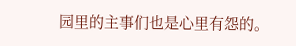园里的主事们也是心里有怨的。